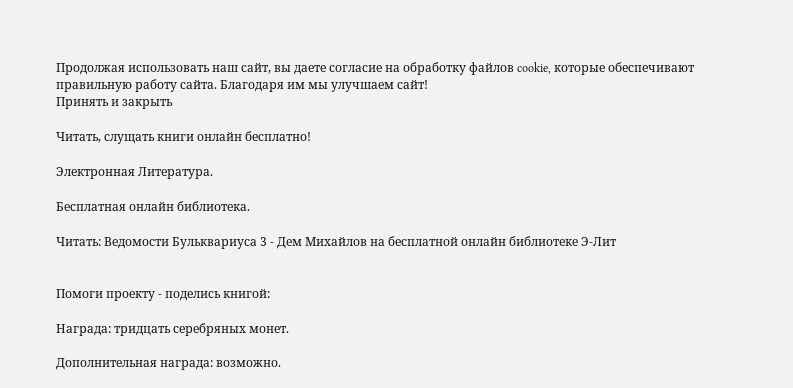Продолжая использовать наш сайт, вы даете согласие на обработку файлов cookie, которые обеспечивают правильную работу сайта. Благодаря им мы улучшаем сайт!
Принять и закрыть

Читать, слущать книги онлайн бесплатно!

Электронная Литература.

Бесплатная онлайн библиотека.

Читать: Ведомости Бульквариуса 3 - Дем Михайлов на бесплатной онлайн библиотеке Э-Лит


Помоги проекту - поделись книгой:

Награда: тридцать серебряных монет.

Дополнительная награда: возможно.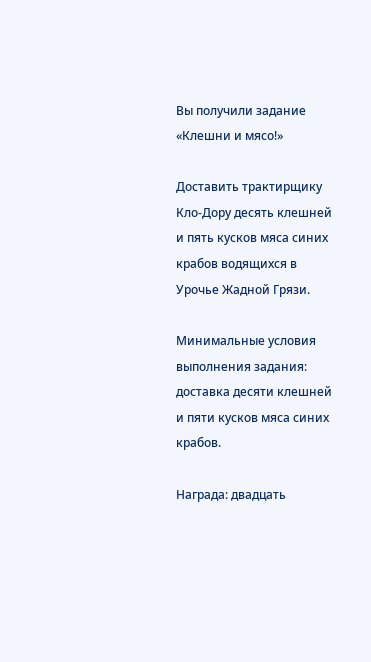Вы получили задание «Клешни и мясо!»

Доставить трактирщику Кло-Дору десять клешней и пять кусков мяса синих крабов водящихся в Урочье Жадной Грязи.

Минимальные условия выполнения задания: доставка десяти клешней и пяти кусков мяса синих крабов.

Награда: двадцать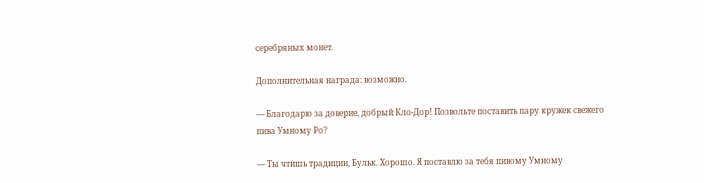серебряных монет.

Дополнительная награда: возможно.

— Благодарю за доверие, добрый Кло-Дор! Позвольте поставить пару кружек свежего пива Умному Ро?

— Ты чтишь традиции, Бульк. Хорошо. Я поставлю за тебя пивому Умному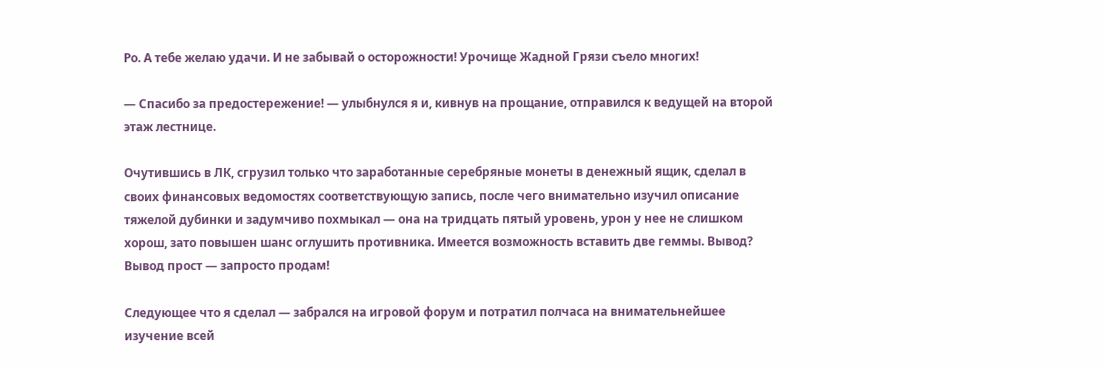Ро. А тебе желаю удачи. И не забывай о осторожности! Урочище Жадной Грязи съело многих!

— Спасибо за предостережение! — улыбнулся я и, кивнув на прощание, отправился к ведущей на второй этаж лестнице.

Очутившись в ЛК, сгрузил только что заработанные серебряные монеты в денежный ящик, сделал в своих финансовых ведомостях соответствующую запись, после чего внимательно изучил описание тяжелой дубинки и задумчиво похмыкал — она на тридцать пятый уровень, урон у нее не слишком хорош, зато повышен шанс оглушить противника. Имеется возможность вставить две геммы. Вывод? Вывод прост — запросто продам!

Следующее что я сделал — забрался на игровой форум и потратил полчаса на внимательнейшее изучение всей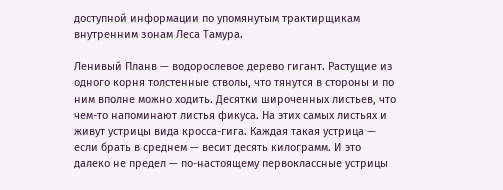доступной информации по упомянутым трактирщикам внутренним зонам Леса Тамура.

Ленивый Планв — водорослевое дерево гигант. Растущие из одного корня толстенные стволы, что тянутся в стороны и по ним вполне можно ходить. Десятки широченных листьев, что чем-то напоминают листья фикуса. На этих самых листьях и живут устрицы вида кросса-гига. Каждая такая устрица — если брать в среднем — весит десять килограмм. И это далеко не предел — по-настоящему первоклассные устрицы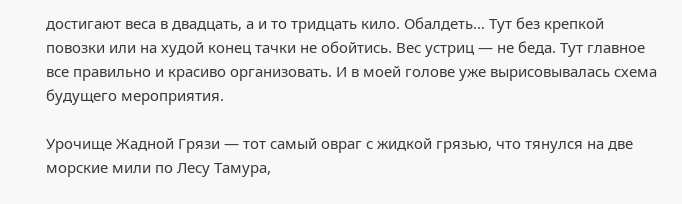достигают веса в двадцать, а и то тридцать кило. Обалдеть… Тут без крепкой повозки или на худой конец тачки не обойтись. Вес устриц — не беда. Тут главное все правильно и красиво организовать. И в моей голове уже вырисовывалась схема будущего мероприятия.

Урочище Жадной Грязи — тот самый овраг с жидкой грязью, что тянулся на две морские мили по Лесу Тамура,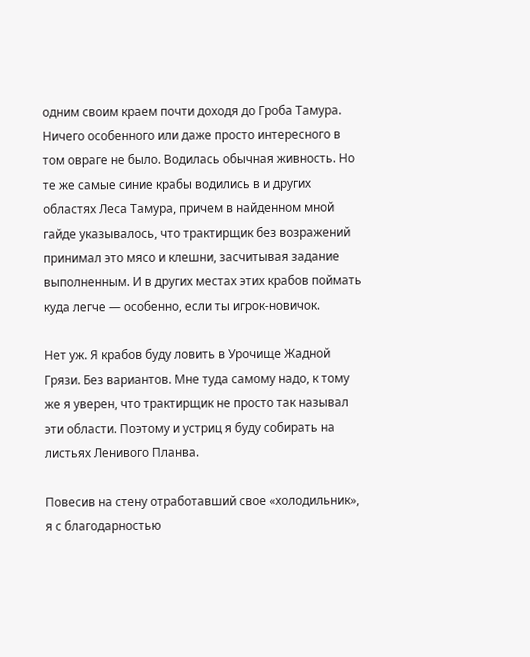одним своим краем почти доходя до Гроба Тамура. Ничего особенного или даже просто интересного в том овраге не было. Водилась обычная живность. Но те же самые синие крабы водились в и других областях Леса Тамура, причем в найденном мной гайде указывалось, что трактирщик без возражений принимал это мясо и клешни, засчитывая задание выполненным. И в других местах этих крабов поймать куда легче — особенно, если ты игрок-новичок.

Нет уж. Я крабов буду ловить в Урочище Жадной Грязи. Без вариантов. Мне туда самому надо, к тому же я уверен, что трактирщик не просто так называл эти области. Поэтому и устриц я буду собирать на листьях Ленивого Планва.

Повесив на стену отработавший свое «холодильник», я с благодарностью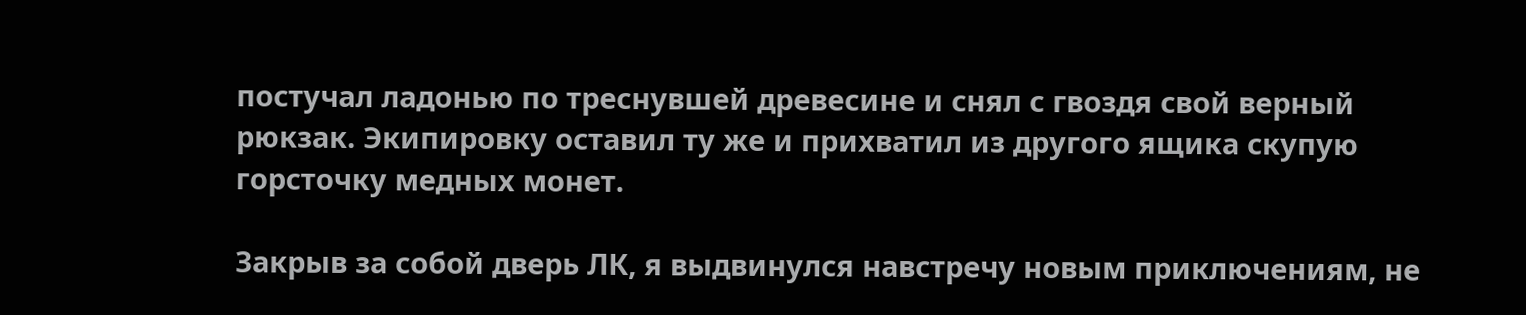постучал ладонью по треснувшей древесине и снял с гвоздя свой верный рюкзак. Экипировку оставил ту же и прихватил из другого ящика скупую горсточку медных монет.

Закрыв за собой дверь ЛК, я выдвинулся навстречу новым приключениям, не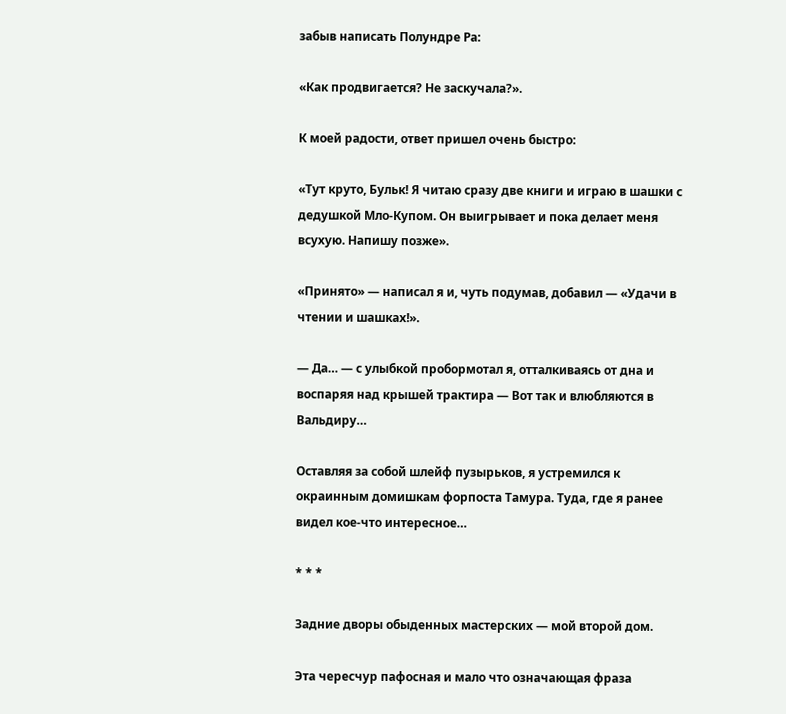забыв написать Полундре Ра:

«Как продвигается? Не заскучала?».

К моей радости, ответ пришел очень быстро:

«Тут круто, Бульк! Я читаю сразу две книги и играю в шашки с дедушкой Мло-Купом. Он выигрывает и пока делает меня всухую. Напишу позже».

«Принято» — написал я и, чуть подумав, добавил — «Удачи в чтении и шашках!».

— Да… — с улыбкой пробормотал я, отталкиваясь от дна и воспаряя над крышей трактира — Вот так и влюбляются в Вальдиру…

Оставляя за собой шлейф пузырьков, я устремился к окраинным домишкам форпоста Тамура. Туда, где я ранее видел кое-что интересное…

* * *

Задние дворы обыденных мастерских — мой второй дом.

Эта чересчур пафосная и мало что означающая фраза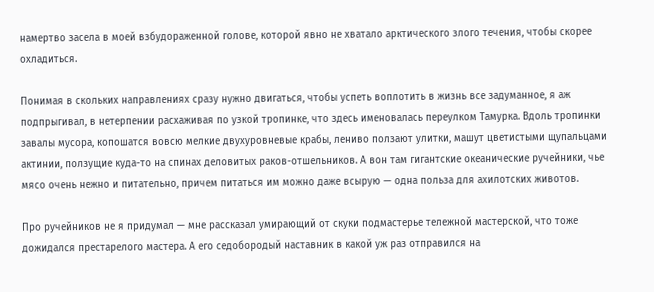намертво засела в моей взбудораженной голове, которой явно не хватало арктического злого течения, чтобы скорее охладиться.

Понимая в скольких направлениях сразу нужно двигаться, чтобы успеть воплотить в жизнь все задуманное, я аж подпрыгивал, в нетерпении расхаживая по узкой тропинке, что здесь именовалась переулком Тамурка. Вдоль тропинки завалы мусора, копошатся вовсю мелкие двухуровневые крабы, лениво ползают улитки, машут цветистыми щупальцами актинии, ползущие куда-то на спинах деловитых раков-отшельников. А вон там гигантские океанические ручейники, чье мясо очень нежно и питательно, причем питаться им можно даже всырую — одна польза для ахилотских животов.

Про ручейников не я придумал — мне рассказал умирающий от скуки подмастерье тележной мастерской, что тоже дожидался престарелого мастера. А его седобородый наставник в какой уж раз отправился на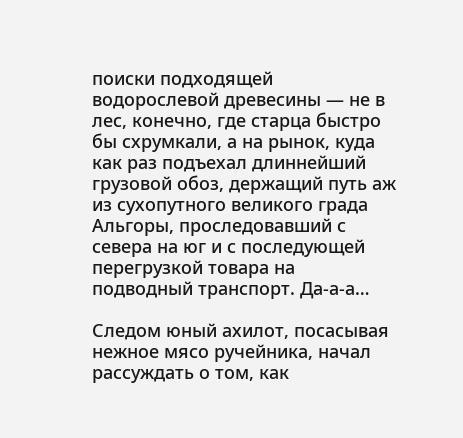поиски подходящей водорослевой древесины — не в лес, конечно, где старца быстро бы схрумкали, а на рынок, куда как раз подъехал длиннейший грузовой обоз, держащий путь аж из сухопутного великого града Альгоры, проследовавший с севера на юг и с последующей перегрузкой товара на подводный транспорт. Да-а-а…

Следом юный ахилот, посасывая нежное мясо ручейника, начал рассуждать о том, как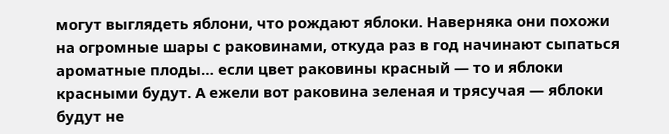могут выглядеть яблони, что рождают яблоки. Наверняка они похожи на огромные шары с раковинами, откуда раз в год начинают сыпаться ароматные плоды… если цвет раковины красный — то и яблоки красными будут. А ежели вот раковина зеленая и трясучая — яблоки будут не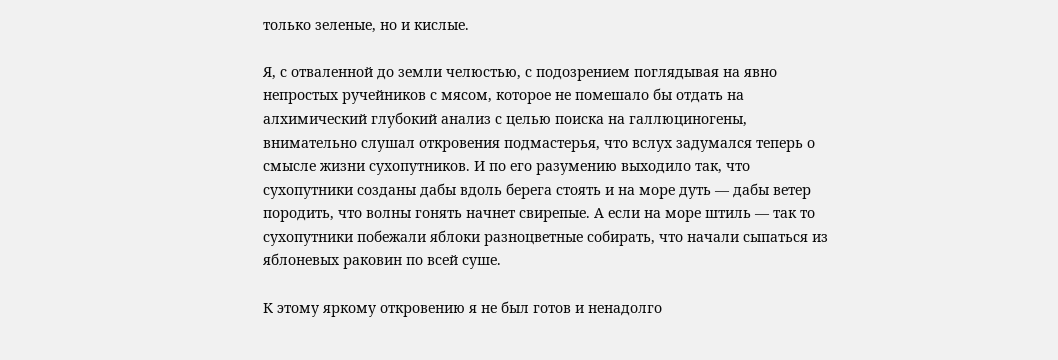только зеленые, но и кислые.

Я, с отваленной до земли челюстью, с подозрением поглядывая на явно непростых ручейников с мясом, которое не помешало бы отдать на алхимический глубокий анализ с целью поиска на галлюциногены, внимательно слушал откровения подмастерья, что вслух задумался теперь о смысле жизни сухопутников. И по его разумению выходило так, что сухопутники созданы дабы вдоль берега стоять и на море дуть — дабы ветер породить, что волны гонять начнет свирепые. А если на море штиль — так то сухопутники побежали яблоки разноцветные собирать, что начали сыпаться из яблоневых раковин по всей суше.

К этому яркому откровению я не был готов и ненадолго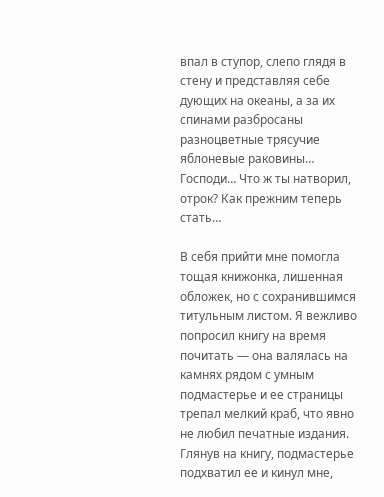впал в ступор, слепо глядя в стену и представляя себе дующих на океаны, а за их спинами разбросаны разноцветные трясучие яблоневые раковины… Господи… Что ж ты натворил, отрок? Как прежним теперь стать…

В себя прийти мне помогла тощая книжонка, лишенная обложек, но с сохранившимся титульным листом. Я вежливо попросил книгу на время почитать — она валялась на камнях рядом с умным подмастерье и ее страницы трепал мелкий краб, что явно не любил печатные издания. Глянув на книгу, подмастерье подхватил ее и кинул мне,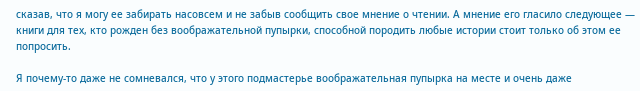сказав, что я могу ее забирать насовсем и не забыв сообщить свое мнение о чтении. А мнение его гласило следующее — книги для тех, кто рожден без воображательной пупырки, способной породить любые истории стоит только об этом ее попросить.

Я почему-то даже не сомневался, что у этого подмастерье воображательная пупырка на месте и очень даже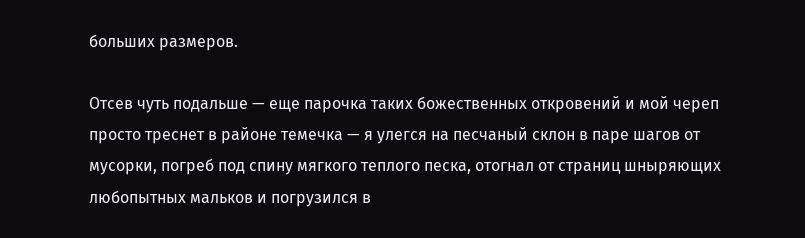больших размеров.

Отсев чуть подальше — еще парочка таких божественных откровений и мой череп просто треснет в районе темечка — я улегся на песчаный склон в паре шагов от мусорки, погреб под спину мягкого теплого песка, отогнал от страниц шныряющих любопытных мальков и погрузился в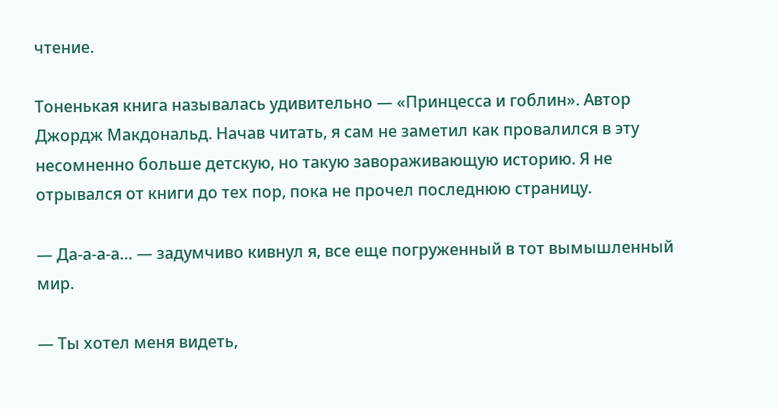чтение.

Тоненькая книга называлась удивительно — «Принцесса и гоблин». Автор Джордж Макдональд. Начав читать, я сам не заметил как провалился в эту несомненно больше детскую, но такую завораживающую историю. Я не отрывался от книги до тех пор, пока не прочел последнюю страницу.

— Да-а-а-а… — задумчиво кивнул я, все еще погруженный в тот вымышленный мир.

— Ты хотел меня видеть,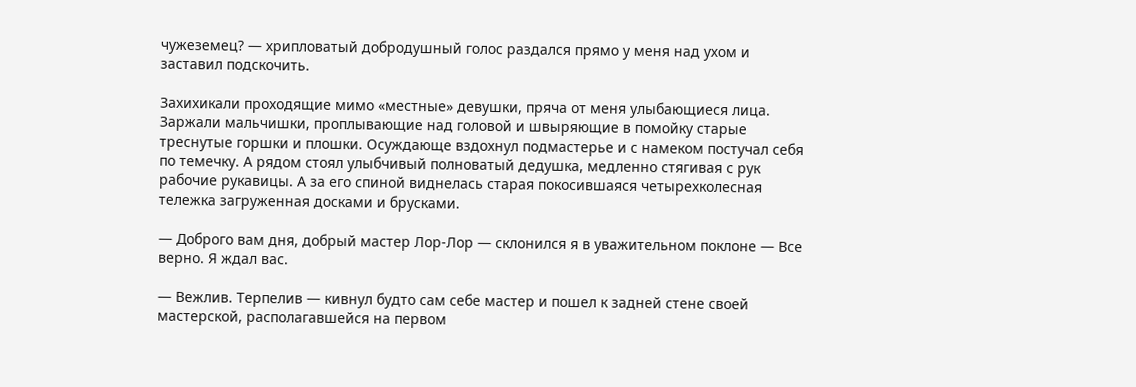чужеземец? — хрипловатый добродушный голос раздался прямо у меня над ухом и заставил подскочить.

Захихикали проходящие мимо «местные» девушки, пряча от меня улыбающиеся лица. Заржали мальчишки, проплывающие над головой и швыряющие в помойку старые треснутые горшки и плошки. Осуждающе вздохнул подмастерье и с намеком постучал себя по темечку. А рядом стоял улыбчивый полноватый дедушка, медленно стягивая с рук рабочие рукавицы. А за его спиной виднелась старая покосившаяся четырехколесная тележка загруженная досками и брусками.

— Доброго вам дня, добрый мастер Лор-Лор — склонился я в уважительном поклоне — Все верно. Я ждал вас.

— Вежлив. Терпелив — кивнул будто сам себе мастер и пошел к задней стене своей мастерской, располагавшейся на первом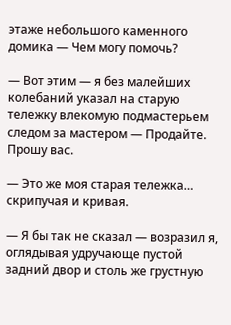этаже небольшого каменного домика — Чем могу помочь?

— Вот этим — я без малейших колебаний указал на старую тележку влекомую подмастерьем следом за мастером — Продайте. Прошу вас.

— Это же моя старая тележка… скрипучая и кривая.

— Я бы так не сказал — возразил я, оглядывая удручающе пустой задний двор и столь же грустную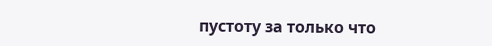пустоту за только что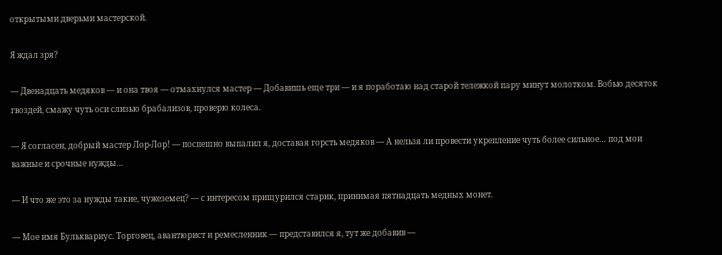открытыми дверьми мастерской.

Я ждал зря?

— Двенадцать медяков — и она твоя — отмахнулся мастер — Добавишь еще три — и я поработаю над старой тележкой пару минут молотком. Вобью десяток гвоздей, смажу чуть оси слизью брабализов, проверю колеса.

— Я согласен, добрый мастер Лор-Лор! — поспешно выпалил я, доставая горсть медяков — А нельзя ли провести укрепление чуть более сильное… под мои важные и срочные нужды…

— И что же это за нужды такие, чужеземец? — с интересом прищурился старик, принимая пятнадцать медных монет.

— Мое имя Бульквариус. Торговец, авантюрист и ремесленник — представился я, тут же добавив —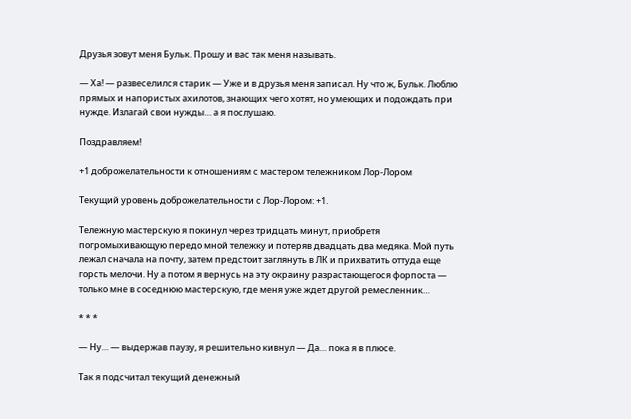Друзья зовут меня Бульк. Прошу и вас так меня называть.

— Ха! — развеселился старик — Уже и в друзья меня записал. Ну что ж, Бульк. Люблю прямых и напористых ахилотов, знающих чего хотят, но умеющих и подождать при нужде. Излагай свои нужды… а я послушаю.

Поздравляем!

+1 доброжелательности к отношениям с мастером тележником Лор-Лором

Текущий уровень доброжелательности с Лор-Лором: +1.

Тележную мастерскую я покинул через тридцать минут, приобретя погромыхивающую передо мной тележку и потеряв двадцать два медяка. Мой путь лежал сначала на почту, затем предстоит заглянуть в ЛК и прихватить оттуда еще горсть мелочи. Ну а потом я вернусь на эту окраину разрастающегося форпоста — только мне в соседнюю мастерскую, где меня уже ждет другой ремесленник…

* * *

— Ну… — выдержав паузу, я решительно кивнул — Да… пока я в плюсе.

Так я подсчитал текущий денежный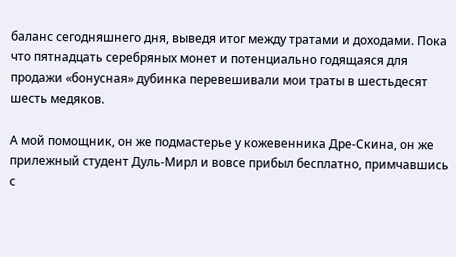баланс сегодняшнего дня, выведя итог между тратами и доходами. Пока что пятнадцать серебряных монет и потенциально годящаяся для продажи «бонусная» дубинка перевешивали мои траты в шестьдесят шесть медяков.

А мой помощник, он же подмастерье у кожевенника Дре-Скина, он же прилежный студент Дуль-Мирл и вовсе прибыл бесплатно, примчавшись с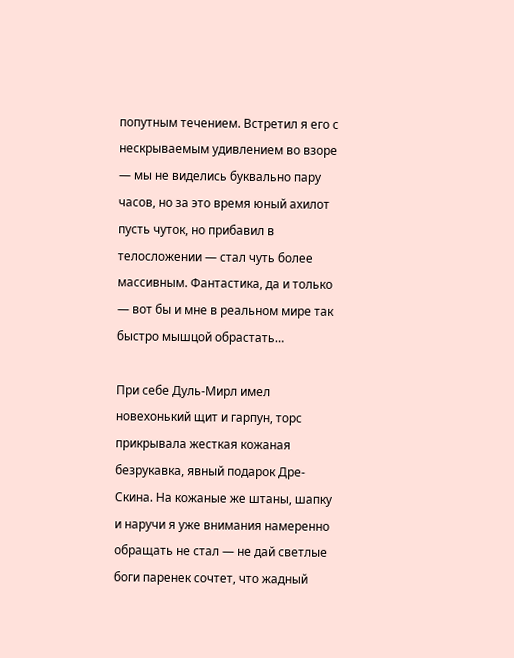попутным течением. Встретил я его с нескрываемым удивлением во взоре — мы не виделись буквально пару часов, но за это время юный ахилот пусть чуток, но прибавил в телосложении — стал чуть более массивным. Фантастика, да и только — вот бы и мне в реальном мире так быстро мышцой обрастать…

При себе Дуль-Мирл имел новехонький щит и гарпун, торс прикрывала жесткая кожаная безрукавка, явный подарок Дре-Скина. На кожаные же штаны, шапку и наручи я уже внимания намеренно обращать не стал — не дай светлые боги паренек сочтет, что жадный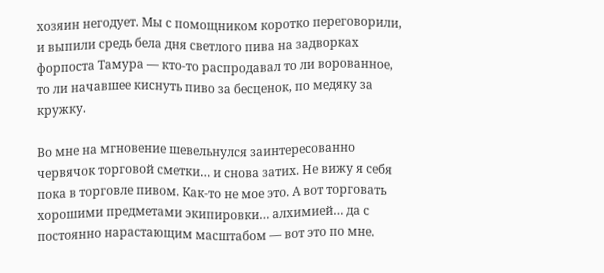хозяин негодует. Мы с помощником коротко переговорили, и выпили средь бела дня светлого пива на задворках форпоста Тамура — кто-то распродавал то ли ворованное, то ли начавшее киснуть пиво за бесценок, по медяку за кружку.

Во мне на мгновение шевельнулся заинтересованно червячок торговой сметки… и снова затих. Не вижу я себя пока в торговле пивом. Как-то не мое это. А вот торговать хорошими предметами экипировки… алхимией… да с постоянно нарастающим масштабом — вот это по мне.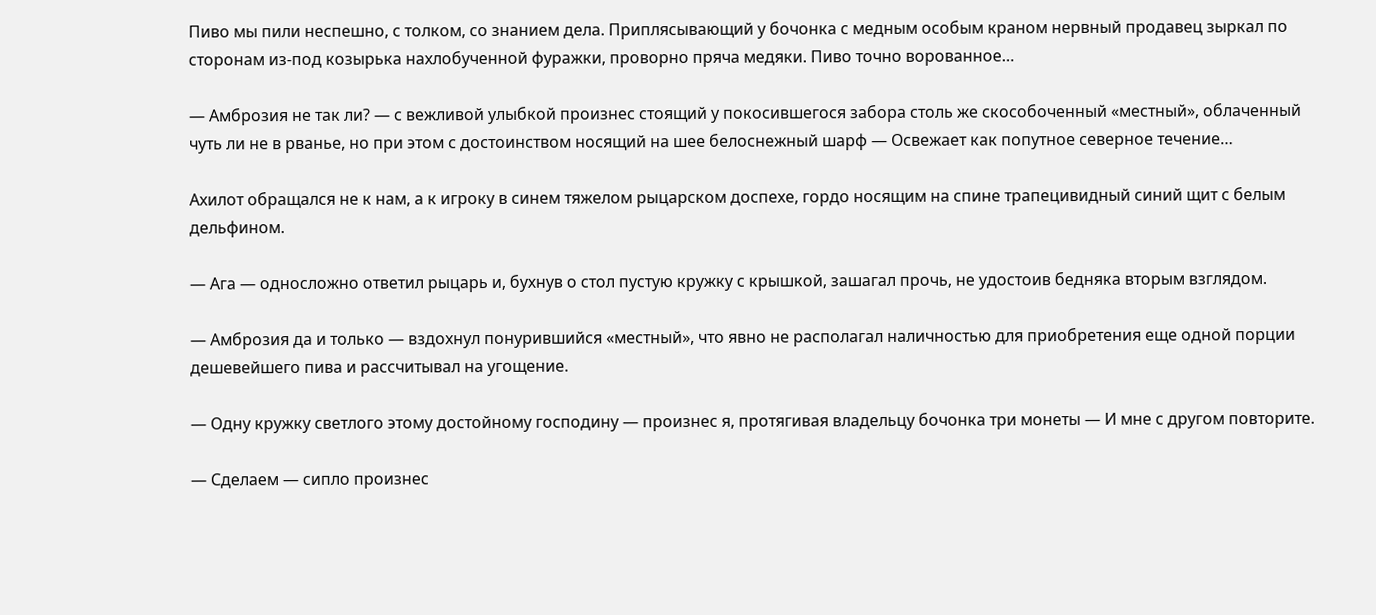Пиво мы пили неспешно, с толком, со знанием дела. Приплясывающий у бочонка с медным особым краном нервный продавец зыркал по сторонам из-под козырька нахлобученной фуражки, проворно пряча медяки. Пиво точно ворованное…

— Амброзия не так ли? — с вежливой улыбкой произнес стоящий у покосившегося забора столь же скособоченный «местный», облаченный чуть ли не в рванье, но при этом с достоинством носящий на шее белоснежный шарф — Освежает как попутное северное течение…

Ахилот обращался не к нам, а к игроку в синем тяжелом рыцарском доспехе, гордо носящим на спине трапецивидный синий щит с белым дельфином.

— Ага — односложно ответил рыцарь и, бухнув о стол пустую кружку с крышкой, зашагал прочь, не удостоив бедняка вторым взглядом.

— Амброзия да и только — вздохнул понурившийся «местный», что явно не располагал наличностью для приобретения еще одной порции дешевейшего пива и рассчитывал на угощение.

— Одну кружку светлого этому достойному господину — произнес я, протягивая владельцу бочонка три монеты — И мне с другом повторите.

— Сделаем — сипло произнес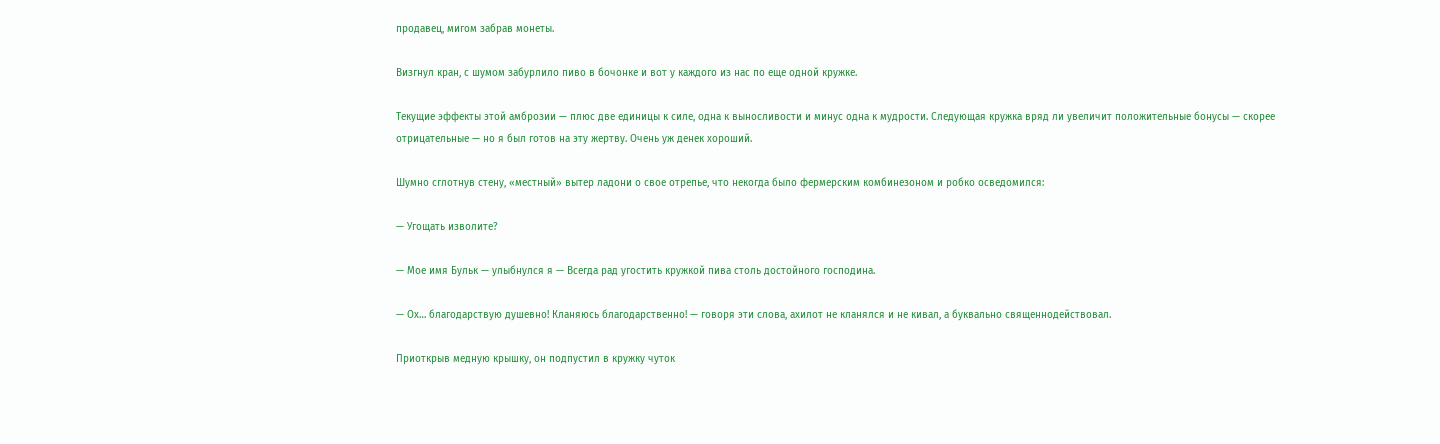продавец, мигом забрав монеты.

Визгнул кран, с шумом забурлило пиво в бочонке и вот у каждого из нас по еще одной кружке.

Текущие эффекты этой амброзии — плюс две единицы к силе, одна к выносливости и минус одна к мудрости. Следующая кружка вряд ли увеличит положительные бонусы — скорее отрицательные — но я был готов на эту жертву. Очень уж денек хороший.

Шумно сглотнув стену, «местный» вытер ладони о свое отрепье, что некогда было фермерским комбинезоном и робко осведомился:

— Угощать изволите?

— Мое имя Бульк — улыбнулся я — Всегда рад угостить кружкой пива столь достойного господина.

— Ох… благодарствую душевно! Кланяюсь благодарственно! — говоря эти слова, ахилот не кланялся и не кивал, а буквально священнодействовал.

Приоткрыв медную крышку, он подпустил в кружку чуток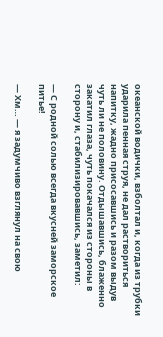океанской водички, взболтал и, когда из трубки ударила пенная струя, не дал раствориться напитку, жадно присосавшись и разом выдув чуть ли не половину. Отдышавшись, блаженно закатил глаза, чуть покачался из стороны в сторону и, стабилизировавшись, заметил:

— С родной солью всегда вкусней заморское питье!

— Хм… — я задумчиво взглянул на свою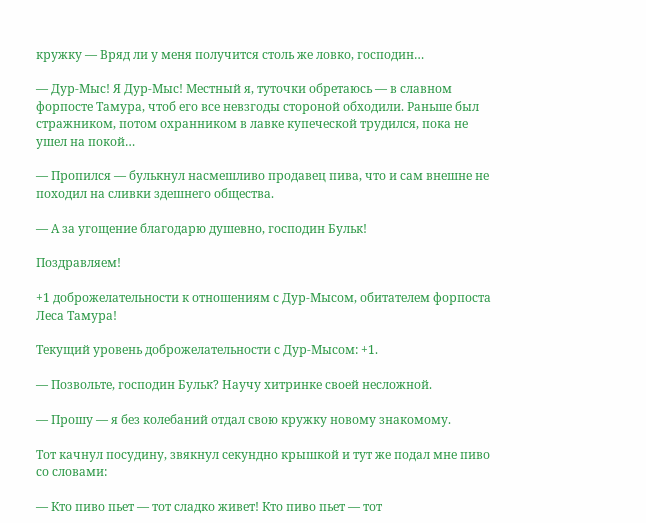кружку — Вряд ли у меня получится столь же ловко, господин…

— Дур-Мыс! Я Дур-Мыс! Местный я, туточки обретаюсь — в славном форпосте Тамура, чтоб его все невзгоды стороной обходили. Раньше был стражником, потом охранником в лавке купеческой трудился, пока не ушел на покой…

— Пропился — булькнул насмешливо продавец пива, что и сам внешне не походил на сливки здешнего общества.

— А за угощение благодарю душевно, господин Бульк!

Поздравляем!

+1 доброжелательности к отношениям с Дур-Мысом, обитателем форпоста Леса Тамура!

Текущий уровень доброжелательности с Дур-Мысом: +1.

— Позвольте, господин Бульк? Научу хитринке своей несложной.

— Прошу — я без колебаний отдал свою кружку новому знакомому.

Тот качнул посудину, звякнул секундно крышкой и тут же подал мне пиво со словами:

— Кто пиво пьет — тот сладко живет! Кто пиво пьет — тот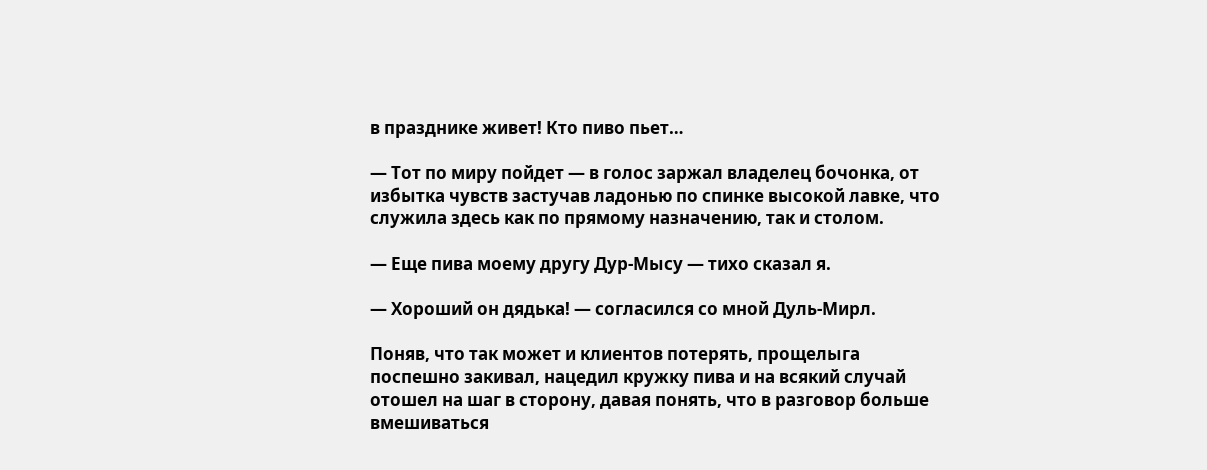в празднике живет! Кто пиво пьет…

— Тот по миру пойдет — в голос заржал владелец бочонка, от избытка чувств застучав ладонью по спинке высокой лавке, что служила здесь как по прямому назначению, так и столом.

— Еще пива моему другу Дур-Мысу — тихо сказал я.

— Хороший он дядька! — согласился со мной Дуль-Мирл.

Поняв, что так может и клиентов потерять, прощелыга поспешно закивал, нацедил кружку пива и на всякий случай отошел на шаг в сторону, давая понять, что в разговор больше вмешиваться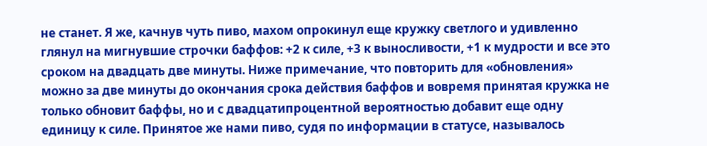не станет. Я же, качнув чуть пиво, махом опрокинул еще кружку светлого и удивленно глянул на мигнувшие строчки баффов: +2 к силе, +3 к выносливости, +1 к мудрости и все это сроком на двадцать две минуты. Ниже примечание, что повторить для «обновления» можно за две минуты до окончания срока действия баффов и вовремя принятая кружка не только обновит баффы, но и с двадцатипроцентной вероятностью добавит еще одну единицу к силе. Принятое же нами пиво, судя по информации в статусе, называлось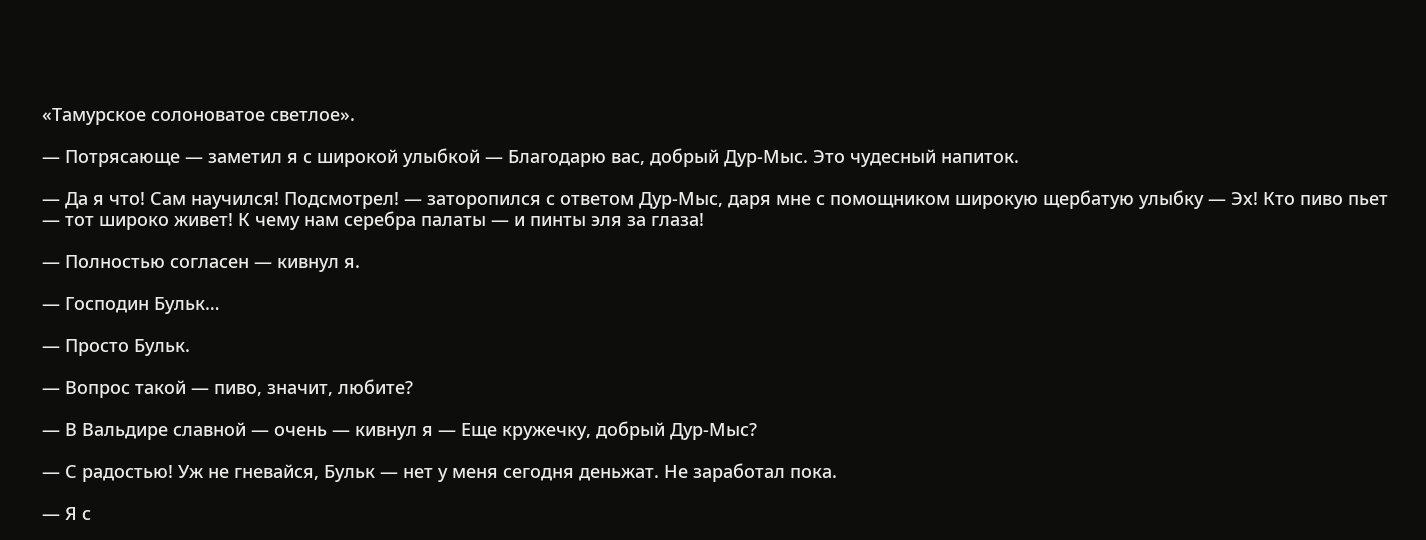«Тамурское солоноватое светлое».

— Потрясающе — заметил я с широкой улыбкой — Благодарю вас, добрый Дур-Мыс. Это чудесный напиток.

— Да я что! Сам научился! Подсмотрел! — заторопился с ответом Дур-Мыс, даря мне с помощником широкую щербатую улыбку — Эх! Кто пиво пьет — тот широко живет! К чему нам серебра палаты — и пинты эля за глаза!

— Полностью согласен — кивнул я.

— Господин Бульк…

— Просто Бульк.

— Вопрос такой — пиво, значит, любите?

— В Вальдире славной — очень — кивнул я — Еще кружечку, добрый Дур-Мыс?

— С радостью! Уж не гневайся, Бульк — нет у меня сегодня деньжат. Не заработал пока.

— Я с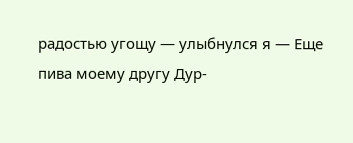радостью угощу — улыбнулся я — Еще пива моему другу Дур-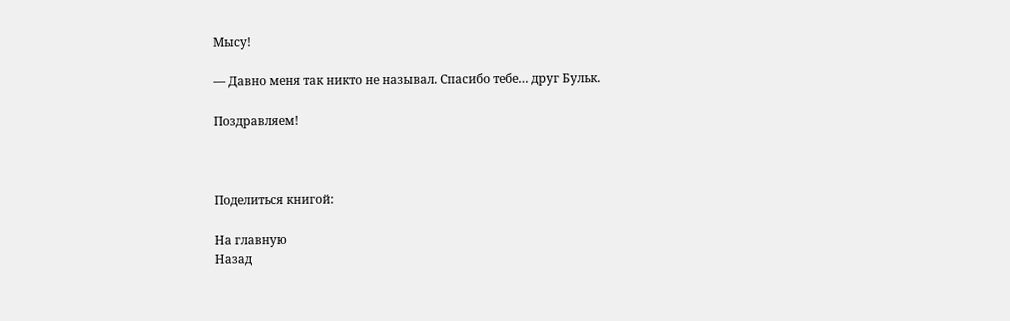Мысу!

— Давно меня так никто не называл. Спасибо тебе… друг Бульк.

Поздравляем!



Поделиться книгой:

На главную
Назад